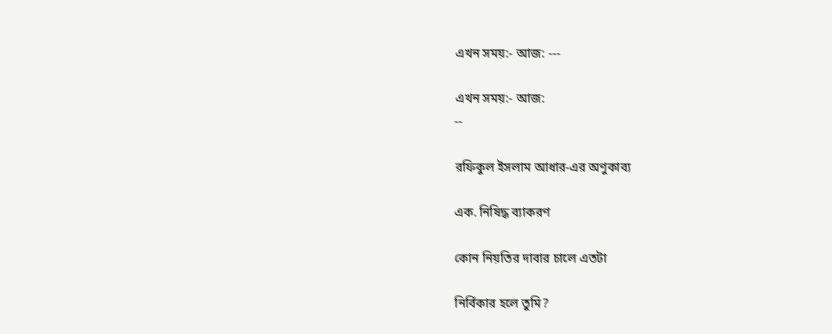এখন সময়:- আজ: ---

এখন সময়:- আজ:
--

রফিকুল ইসলাম আধার-এর অণুকাব্য

এক. নিষিদ্ধ ব্যাকরণ

কোন নিয়তির দাবার চালে এতটা

নির্বিকার হলে তুমি?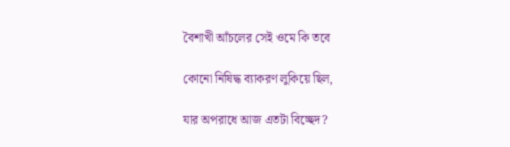বৈশাখী আঁচলের সেই ওমে কি তবে

কোনো নিষিদ্ধ ব্যাকরণ লুকিয়ে ছিল,

যার অপরাধে আজ এতটা বিচ্ছেদ?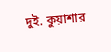দুই. কুয়াশার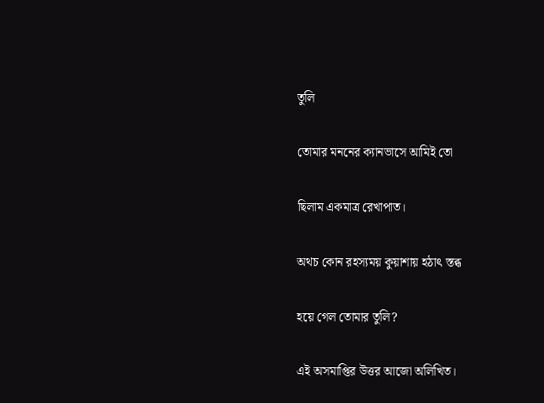তুলি

তোমার মননের ক্যানভাসে আমিই তো

ছিলাম একমাত্র রেখাপাত।

অথচ কোন রহস্যময় কুয়াশায় হঠাৎ স্তব্ধ

হয়ে গেল তোমার তুলি?

এই অসমাপ্তির উত্তর আজো অলিখিত।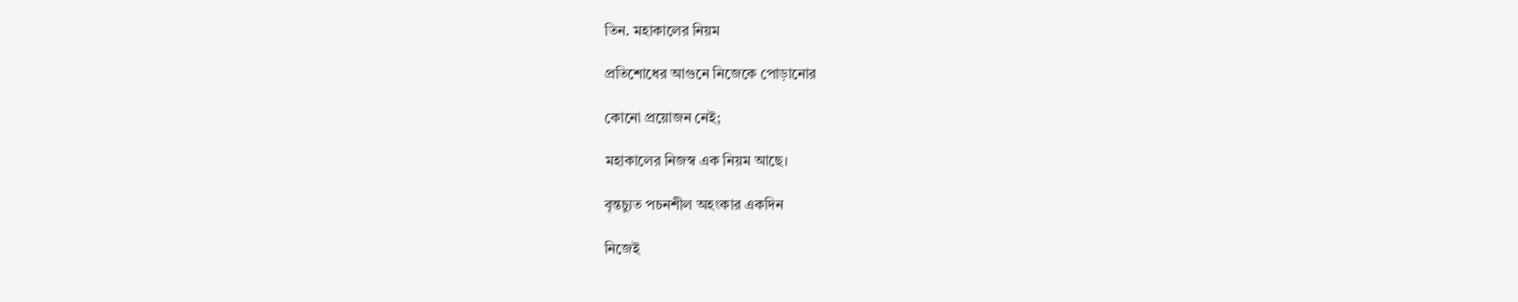তিন. মহাকালের নিয়ম

প্রতিশোধের আগুনে নিজেকে পোড়ানোর

কোনো প্রয়োজন নেই;

মহাকালের নিজস্ব এক নিয়ম আছে।

বৃন্তচ্যুত পচনশীল অহংকার একদিন

নিজেই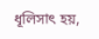ধূলিসাৎ হয়,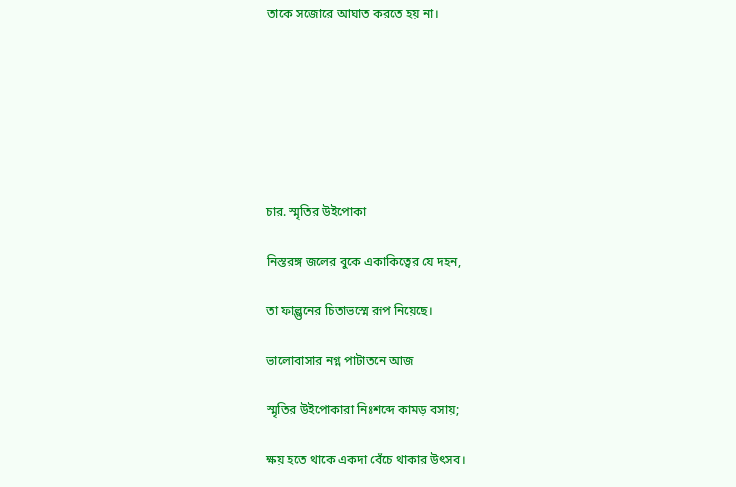তাকে সজোরে আঘাত করতে হয় না।







চার. স্মৃতির উইপোকা

নিস্তরঙ্গ জলের বুকে একাকিত্বের যে দহন,

তা ফাল্গুনের চিতাভস্মে রূপ নিয়েছে।

ভালোবাসার নগ্ন পাটাতনে আজ

স্মৃতির উইপোকারা নিঃশব্দে কামড় বসায়;

ক্ষয় হতে থাকে একদা বেঁচে থাকার উৎসব।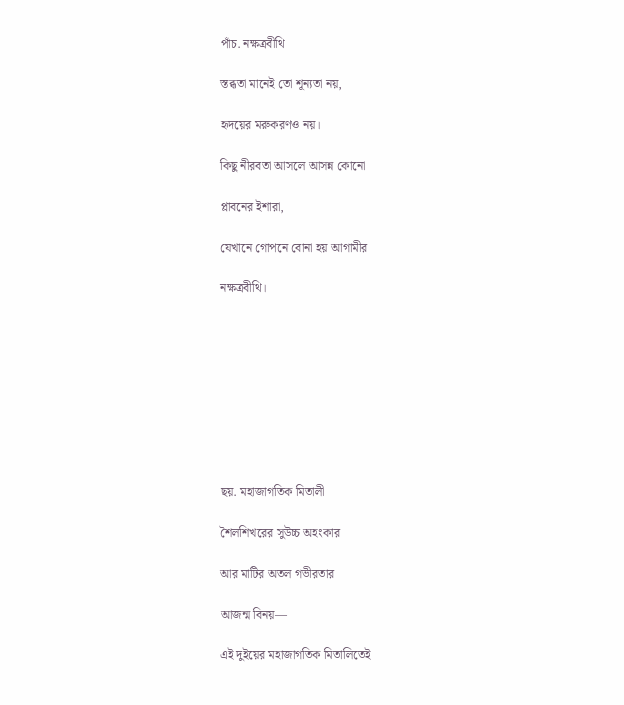পাঁচ. নক্ষত্রবীথি

স্তব্ধতা মানেই তো শূন্যতা নয়,

হৃদয়ের মরুকরণও নয়।

কিছু নীরবতা আসলে আসন্ন কোনো

প্লাবনের ইশারা,

যেখানে গোপনে বোনা হয় আগামীর

নক্ষত্রবীথি।









ছয়. মহাজাগতিক মিতালী

শৈলশিখরের সুউচ্চ অহংকার

আর মাটির অতল গভীরতার

আজন্ম বিনয়—

এই দুইয়ের মহাজাগতিক মিতালিতেই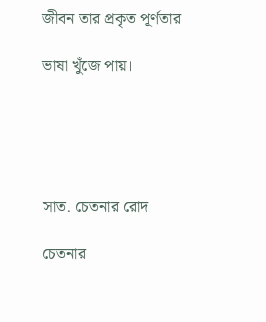জীবন তার প্রকৃত পূর্ণতার

ভাষা খুঁজে পায়।





সাত. চেতনার রোদ

চেতনার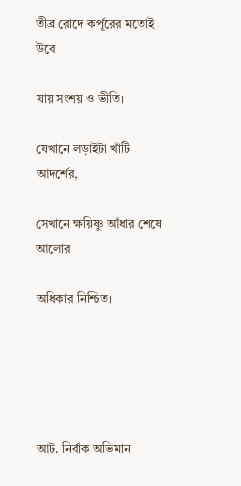তীব্র রোদে কর্পূরের মতোই উবে

যায় সংশয় ও ভীতি।

যেখানে লড়াইটা খাঁটি আদর্শের,

সেখানে ক্ষয়িষ্ণু আঁধার শেষে আলোর

অধিকার নিশ্চিত।





আট. নির্বাক অভিমান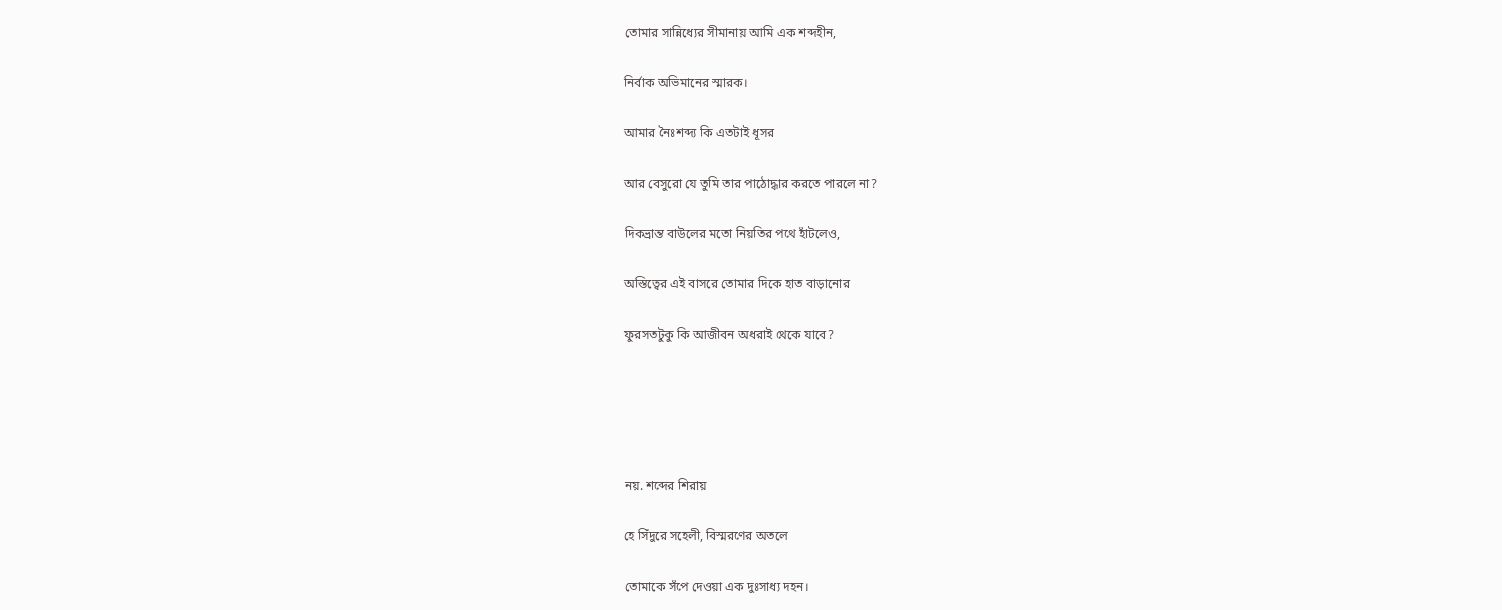তোমার সান্নিধ্যের সীমানায় আমি এক শব্দহীন,

নির্বাক অভিমানের স্মারক।

আমার নৈঃশব্দ্য কি এতটাই ধূসর

আর বেসুরো যে তুমি তার পাঠোদ্ধার করতে পারলে না?

দিকভ্রান্ত বাউলের মতো নিয়তির পথে হাঁটলেও,

অস্তিত্বের এই বাসরে তোমার দিকে হাত বাড়ানোর

ফুরসতটুকু কি আজীবন অধরাই থেকে যাবে?





নয়. শব্দের শিরায়

হে সিঁদুরে সহেলী, বিস্মরণের অতলে

তোমাকে সঁপে দেওয়া এক দুঃসাধ্য দহন।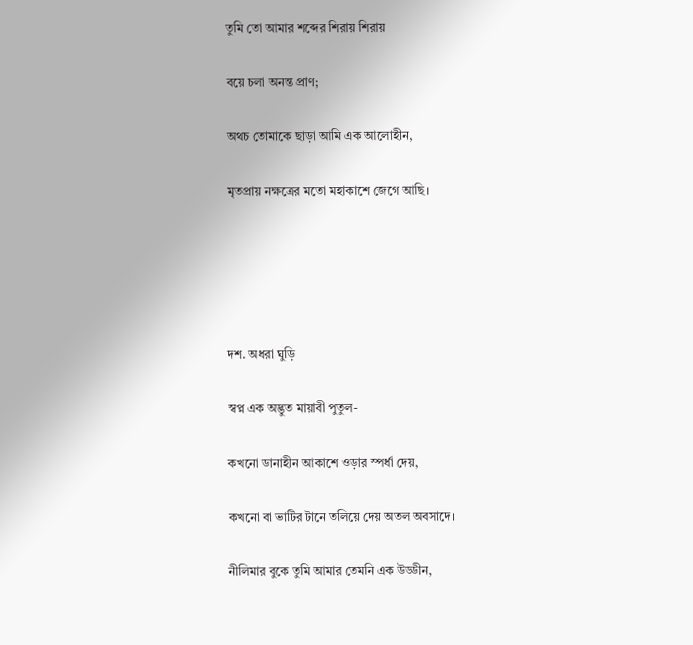তুমি তো আমার শব্দের শিরায় শিরায়

বয়ে চলা অনন্ত প্রাণ;

অথচ তোমাকে ছাড়া আমি এক আলোহীন,

মৃতপ্রায় নক্ষত্রের মতো মহাকাশে জেগে আছি।





দশ. অধরা ঘুড়ি

স্বপ্ন এক অদ্ভুত মায়াবী পুতুল-

কখনো ডানাহীন আকাশে ওড়ার স্পর্ধা দেয়,

কখনো বা ভাটির টানে তলিয়ে দেয় অতল অবসাদে।

নীলিমার বুকে তুমি আমার তেমনি এক উড্ডীন,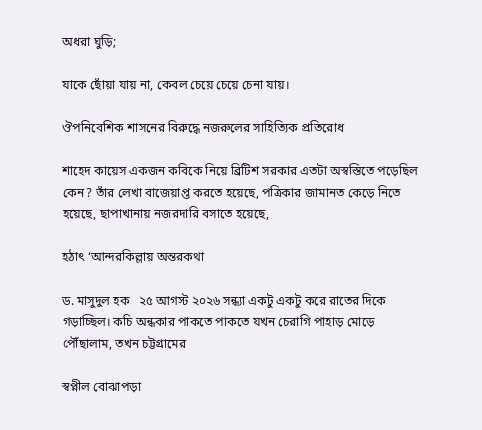অধরা ঘুড়ি;

যাকে ছোঁয়া যায় না, কেবল চেয়ে চেয়ে চেনা যায়।

ঔপনিবেশিক শাসনের বিরুদ্ধে নজরুলের সাহিত্যিক প্রতিরোধ

শাহেদ কায়েস একজন কবিকে নিয়ে ব্রিটিশ সরকার এতটা অস্বস্তিতে পড়েছিল কেন? তাঁর লেখা বাজেয়াপ্ত করতে হয়েছে, পত্রিকার জামানত কেড়ে নিতে হয়েছে, ছাপাখানায় নজরদারি বসাতে হয়েছে,

হঠাৎ ‘আন্দরকিল্লায় অন্তরকথা

ড. মাসুদুল হক   ২৫ আগস্ট ২০২৬ সন্ধ্যা একটু একটু করে রাতের দিকে গড়াচ্ছিল। কচি অন্ধকার পাকতে পাকতে যখন চেরাগি পাহাড় মোড়ে পৌঁছালাম, তখন চট্টগ্রামের

স্বপ্নীল বোঝাপড়া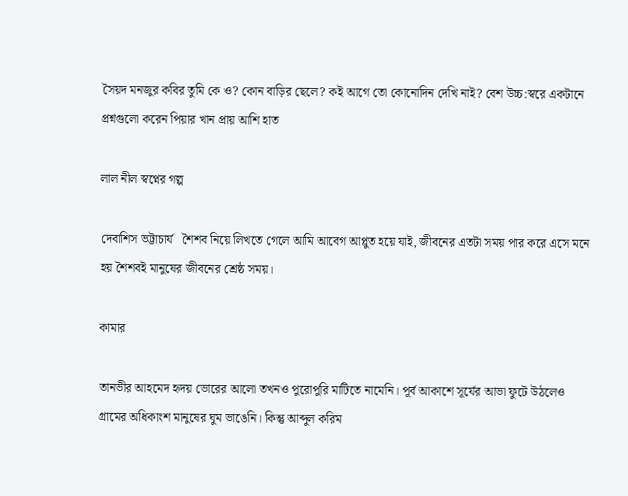সৈয়দ মনজুর কবির তুমি কে ও? কোন বাড়ির ছেলে? কই আগে তো কোনোদিন দেখি নাই? বেশ উচ্চ:স্বরে একটানে প্রশ্নগুলো করেন পিয়ার খান প্রায় আশি হাত

লাল নীল স্বপ্নের গল্প

দেবাশিস ভট্টাচার্য   শৈশব নিয়ে লিখতে গেলে আমি আবেগ আপ্লুত হয়ে যাই, জীবনের এতটা সময় পার করে এসে মনে হয় শৈশবই মানুষের জীবনের শ্রেষ্ঠ সময়।

কামার

তানভীর আহমেদ হৃদয় ভোরের আলো তখনও পুরোপুরি মাটিতে নামেনি। পূর্ব আকাশে সূর্যের আভা ফুটে উঠলেও গ্রামের অধিকাংশ মানুষের ঘুম ভাঙেনি। কিন্তু আব্দুল করিম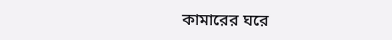কামারের ঘরে